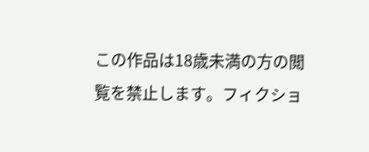この作品は18歳未満の方の閲覧を禁止します。フィクショ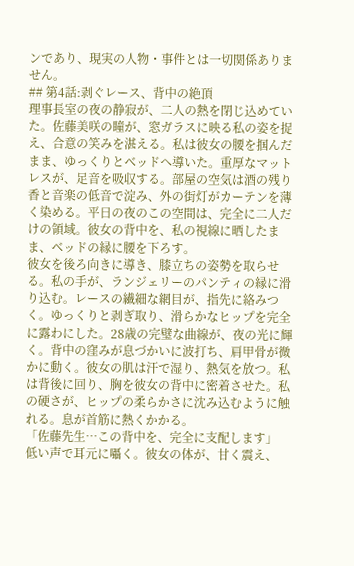ンであり、現実の人物・事件とは一切関係ありません。
## 第4話:剥ぐレース、背中の絶頂
理事長室の夜の静寂が、二人の熱を閉じ込めていた。佐藤美咲の瞳が、窓ガラスに映る私の姿を捉え、合意の笑みを湛える。私は彼女の腰を掴んだまま、ゆっくりとベッドへ導いた。重厚なマットレスが、足音を吸収する。部屋の空気は酒の残り香と音楽の低音で淀み、外の街灯がカーテンを薄く染める。平日の夜のこの空間は、完全に二人だけの領域。彼女の背中を、私の視線に晒したまま、ベッドの縁に腰を下ろす。
彼女を後ろ向きに導き、膝立ちの姿勢を取らせる。私の手が、ランジェリーのパンティの縁に滑り込む。レースの繊細な網目が、指先に絡みつく。ゆっくりと剥ぎ取り、滑らかなヒップを完全に露わにした。28歳の完璧な曲線が、夜の光に輝く。背中の窪みが息づかいに波打ち、肩甲骨が微かに動く。彼女の肌は汗で湿り、熱気を放つ。私は背後に回り、胸を彼女の背中に密着させた。私の硬さが、ヒップの柔らかさに沈み込むように触れる。息が首筋に熱くかかる。
「佐藤先生…この背中を、完全に支配します」
低い声で耳元に囁く。彼女の体が、甘く震え、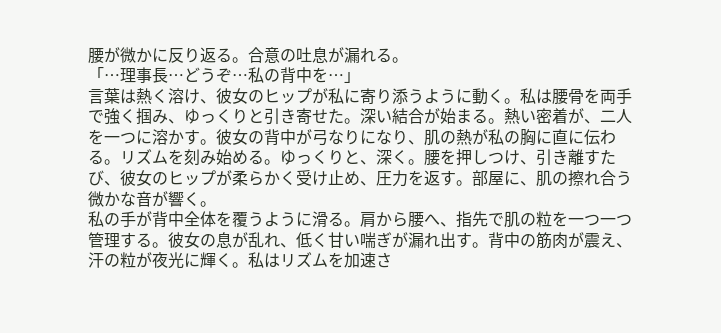腰が微かに反り返る。合意の吐息が漏れる。
「…理事長…どうぞ…私の背中を…」
言葉は熱く溶け、彼女のヒップが私に寄り添うように動く。私は腰骨を両手で強く掴み、ゆっくりと引き寄せた。深い結合が始まる。熱い密着が、二人を一つに溶かす。彼女の背中が弓なりになり、肌の熱が私の胸に直に伝わる。リズムを刻み始める。ゆっくりと、深く。腰を押しつけ、引き離すたび、彼女のヒップが柔らかく受け止め、圧力を返す。部屋に、肌の擦れ合う微かな音が響く。
私の手が背中全体を覆うように滑る。肩から腰へ、指先で肌の粒を一つ一つ管理する。彼女の息が乱れ、低く甘い喘ぎが漏れ出す。背中の筋肉が震え、汗の粒が夜光に輝く。私はリズムを加速さ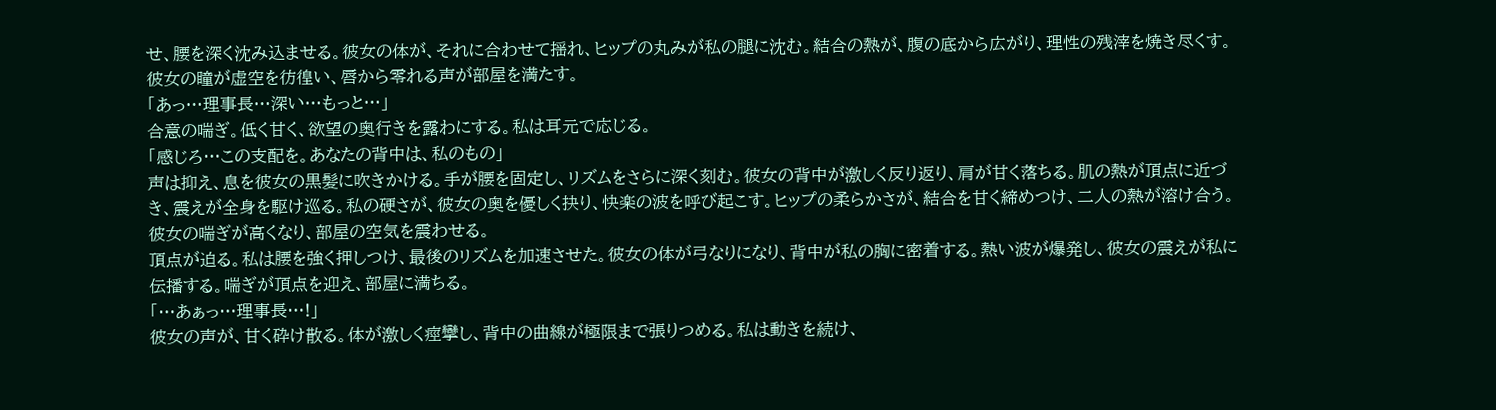せ、腰を深く沈み込ませる。彼女の体が、それに合わせて揺れ、ヒップの丸みが私の腿に沈む。結合の熱が、腹の底から広がり、理性の残滓を焼き尽くす。彼女の瞳が虚空を彷徨い、唇から零れる声が部屋を満たす。
「あっ…理事長…深い…もっと…」
合意の喘ぎ。低く甘く、欲望の奥行きを露わにする。私は耳元で応じる。
「感じろ…この支配を。あなたの背中は、私のもの」
声は抑え、息を彼女の黒髪に吹きかける。手が腰を固定し、リズムをさらに深く刻む。彼女の背中が激しく反り返り、肩が甘く落ちる。肌の熱が頂点に近づき、震えが全身を駆け巡る。私の硬さが、彼女の奥を優しく抉り、快楽の波を呼び起こす。ヒップの柔らかさが、結合を甘く締めつけ、二人の熱が溶け合う。彼女の喘ぎが高くなり、部屋の空気を震わせる。
頂点が迫る。私は腰を強く押しつけ、最後のリズムを加速させた。彼女の体が弓なりになり、背中が私の胸に密着する。熱い波が爆発し、彼女の震えが私に伝播する。喘ぎが頂点を迎え、部屋に満ちる。
「…あぁっ…理事長…!」
彼女の声が、甘く砕け散る。体が激しく痙攣し、背中の曲線が極限まで張りつめる。私は動きを続け、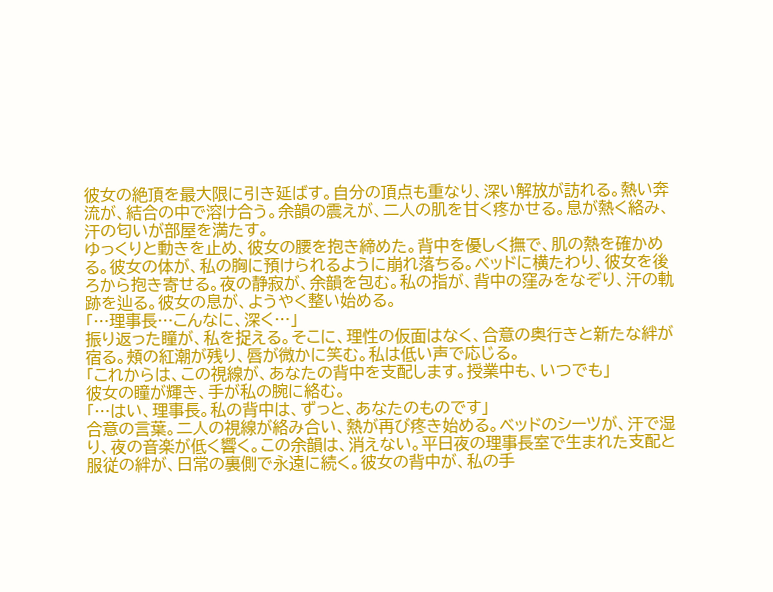彼女の絶頂を最大限に引き延ばす。自分の頂点も重なり、深い解放が訪れる。熱い奔流が、結合の中で溶け合う。余韻の震えが、二人の肌を甘く疼かせる。息が熱く絡み、汗の匂いが部屋を満たす。
ゆっくりと動きを止め、彼女の腰を抱き締めた。背中を優しく撫で、肌の熱を確かめる。彼女の体が、私の胸に預けられるように崩れ落ちる。ベッドに横たわり、彼女を後ろから抱き寄せる。夜の静寂が、余韻を包む。私の指が、背中の窪みをなぞり、汗の軌跡を辿る。彼女の息が、ようやく整い始める。
「…理事長…こんなに、深く…」
振り返った瞳が、私を捉える。そこに、理性の仮面はなく、合意の奥行きと新たな絆が宿る。頰の紅潮が残り、唇が微かに笑む。私は低い声で応じる。
「これからは、この視線が、あなたの背中を支配します。授業中も、いつでも」
彼女の瞳が輝き、手が私の腕に絡む。
「…はい、理事長。私の背中は、ずっと、あなたのものです」
合意の言葉。二人の視線が絡み合い、熱が再び疼き始める。ベッドのシーツが、汗で湿り、夜の音楽が低く響く。この余韻は、消えない。平日夜の理事長室で生まれた支配と服従の絆が、日常の裏側で永遠に続く。彼女の背中が、私の手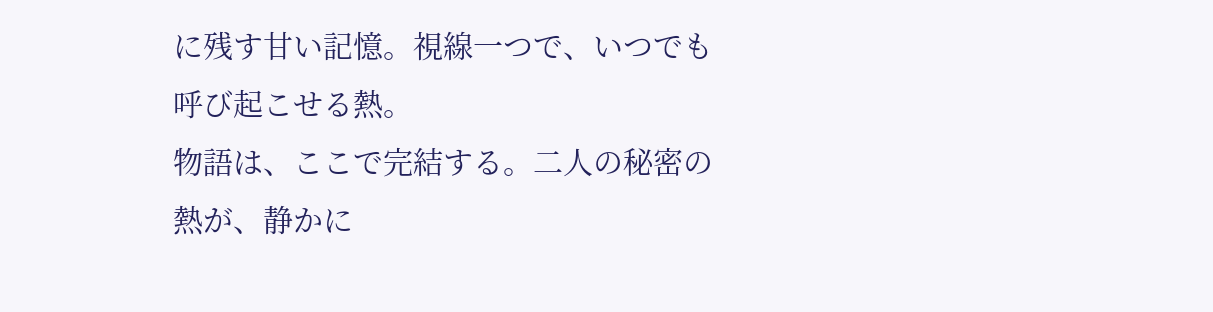に残す甘い記憶。視線一つで、いつでも呼び起こせる熱。
物語は、ここで完結する。二人の秘密の熱が、静かに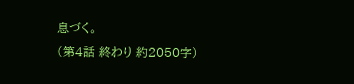息づく。
(第4話 終わり 約2050字)